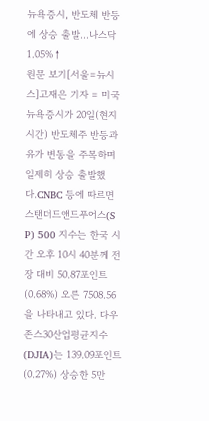뉴욕증시, 반도체 반등에 상승 출발…나스닥 1.05%↑
원문 보기[서울=뉴시스]고재은 기자 = 미국 뉴욕증시가 20일(현지 시간) 반도체주 반등과 유가 변동을 주목하며 일제히 상승 출발했다.CNBC 등에 따르면 스탠더드앤드푸어스(S P) 500 지수는 한국 시간 오후 10시 40분께 전장 대비 50.87포인트(0.68%) 오른 7508.56을 나타내고 있다. 다우존스30산업평균지수(DJIA)는 139.09포인트(0.27%) 상승한 5만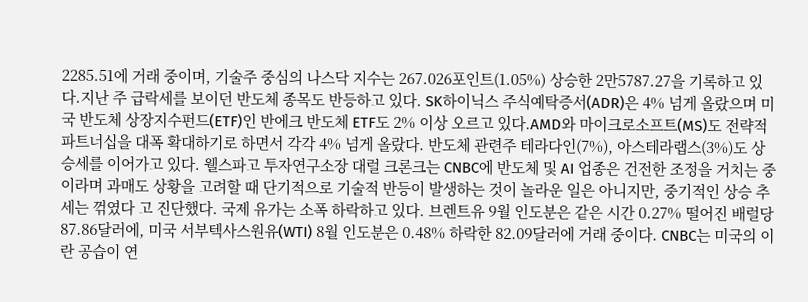2285.51에 거래 중이며, 기술주 중심의 나스닥 지수는 267.026포인트(1.05%) 상승한 2만5787.27을 기록하고 있다.지난 주 급락세를 보이던 반도체 종목도 반등하고 있다. SK하이닉스 주식예탁증서(ADR)은 4% 넘게 올랐으며 미국 반도체 상장지수펀드(ETF)인 반에크 반도체 ETF도 2% 이상 오르고 있다.AMD와 마이크로소프트(MS)도 전략적 파트너십을 대폭 확대하기로 하면서 각각 4% 넘게 올랐다. 반도체 관련주 테라다인(7%), 아스테라랩스(3%)도 상승세를 이어가고 있다. 웰스파고 투자연구소장 대럴 크론크는 CNBC에 반도체 및 AI 업종은 건전한 조정을 거치는 중 이라며 과매도 상황을 고려할 때 단기적으로 기술적 반등이 발생하는 것이 놀라운 일은 아니지만, 중기적인 상승 추세는 꺾였다 고 진단했다. 국제 유가는 소폭 하락하고 있다. 브렌트유 9월 인도분은 같은 시간 0.27% 떨어진 배럴당 87.86달러에, 미국 서부텍사스원유(WTI) 8월 인도분은 0.48% 하락한 82.09달러에 거래 중이다. CNBC는 미국의 이란 공습이 연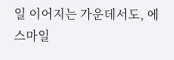일 이어지는 가운데서도, 에스마일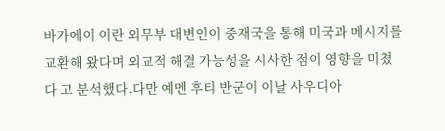바가에이 이란 외무부 대변인이 중재국을 통해 미국과 메시지를 교환해 왔다며 외교적 해결 가능성을 시사한 점이 영향을 미쳤다 고 분석했다.다만 예멘 후티 반군이 이날 사우디아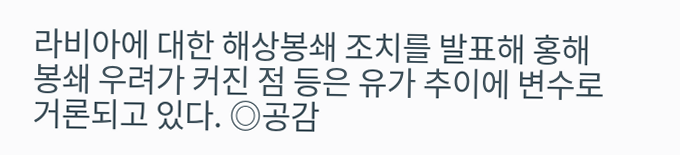라비아에 대한 해상봉쇄 조치를 발표해 홍해 봉쇄 우려가 커진 점 등은 유가 추이에 변수로 거론되고 있다. ◎공감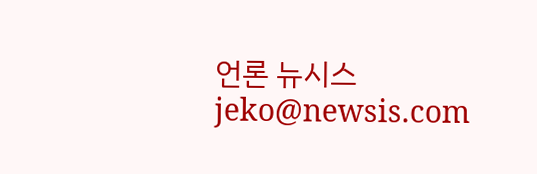언론 뉴시스 jeko@newsis.com